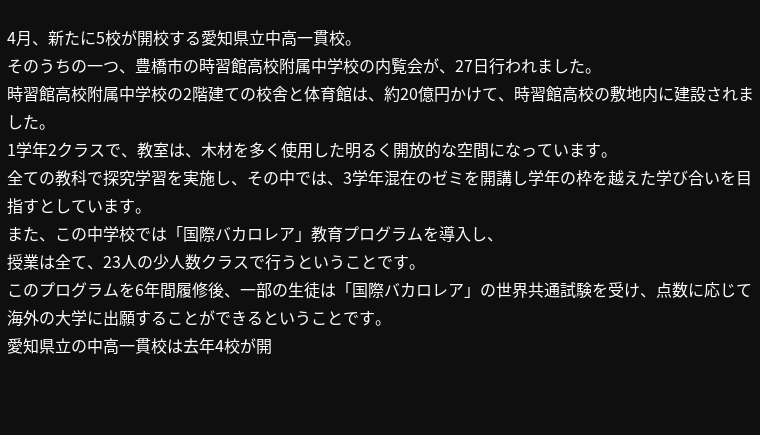4月、新たに5校が開校する愛知県立中高一貫校。
そのうちの一つ、豊橋市の時習館高校附属中学校の内覧会が、27日行われました。
時習館高校附属中学校の2階建ての校舎と体育館は、約20億円かけて、時習館高校の敷地内に建設されました。
1学年2クラスで、教室は、木材を多く使用した明るく開放的な空間になっています。
全ての教科で探究学習を実施し、その中では、3学年混在のゼミを開講し学年の枠を越えた学び合いを目指すとしています。
また、この中学校では「国際バカロレア」教育プログラムを導入し、
授業は全て、23人の少人数クラスで行うということです。
このプログラムを6年間履修後、一部の生徒は「国際バカロレア」の世界共通試験を受け、点数に応じて海外の大学に出願することができるということです。
愛知県立の中高一貫校は去年4校が開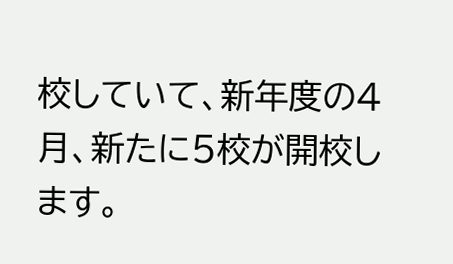校していて、新年度の4月、新たに5校が開校します。